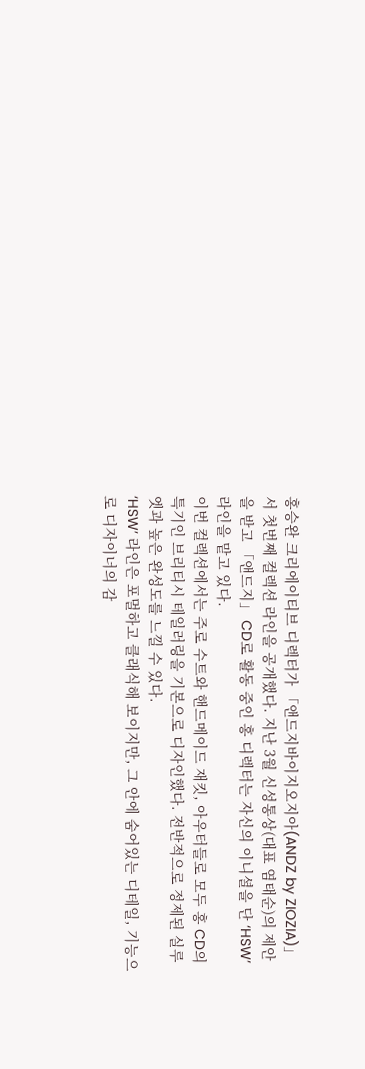홍승완 크리에이티브 디렉터가 「앤드지바이지오지아(ANDZ by ZIOZIA)」서 첫번째 컬렉션 라인을 공개했다. 지난 3월 신성통상(대표 염태순)의 제안을 받고 「앤드지」 CD로 활동 중인 홍 디렉터는 자신의 이니셜을 단 ‘HSW’ 라인을 맡고 있다.
이번 컬렉션에서는 주로 수트와 핸드메이드 재킷, 아우터들로 모두 홍 CD의 특기인 브리티시 테일러링을 기본으로 디자인했다. 전반적으로 정제된 실루엣과 높은 완성도를 느낄 수 있다.
‘HSW’ 라인은 포멀하고 클래식해 보이지만, 그 안에 숨어있는 디테일, 기능으로 디자이너의 감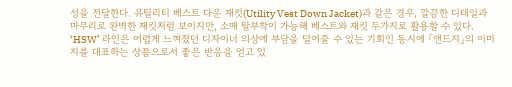성을 전달한다. 유틸리티 베스트 다운 재킷(Utility Vest Down Jacket)과 같은 경우, 깔끔한 디테일과 마무리로 완벽한 재킷처럼 보이지만, 소매 탈부착이 가능해 베스트와 재킷 두가지로 활용할 수 있다.
‘HSW’ 라인은 어렵게 느껴졌던 디자이너 의상에 부담을 덜어줄 수 있는 기회인 동시에 「앤드지」의 이미지를 대표하는 상품으로서 좋은 반응을 얻고 있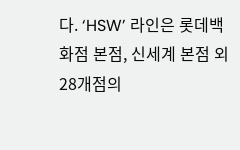다. ‘HSW’ 라인은 롯데백화점 본점, 신세계 본점 외 28개점의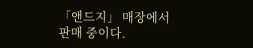「앤드지」 매장에서 판매 중이다.